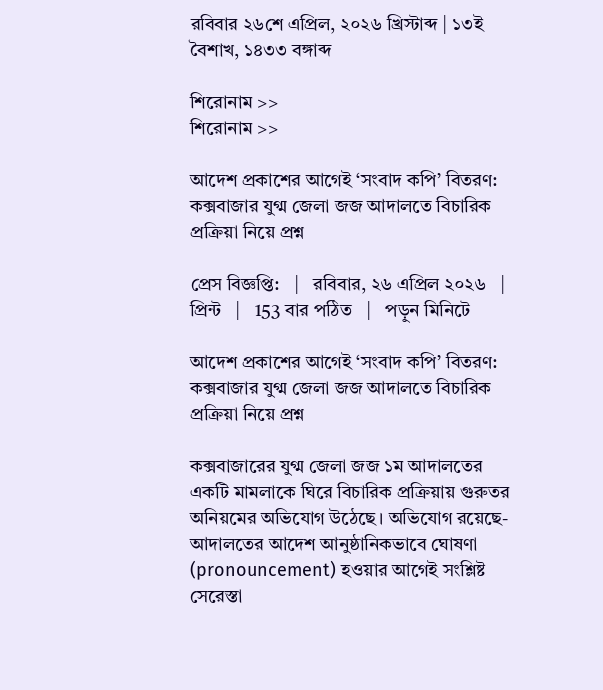রবিবার ২৬শে এপ্রিল, ২০২৬ খ্রিস্টাব্দ | ১৩ই বৈশাখ, ১৪৩৩ বঙ্গাব্দ

শিরোনাম >>
শিরোনাম >>

আদেশ প্রকাশের আগেই ‘সংবাদ কপি’ বিতরণ: কক্সবাজার যুগ্ম জেলা জজ আদালতে বিচারিক প্রক্রিয়া নিয়ে প্রশ্ন

প্রেস বিজ্ঞপ্তি:   |   রবিবার, ২৬ এপ্রিল ২০২৬   |   প্রিন্ট   |   153 বার পঠিত   |   পড়ুন মিনিটে

আদেশ প্রকাশের আগেই ‘সংবাদ কপি’ বিতরণ: কক্সবাজার যুগ্ম জেলা জজ আদালতে বিচারিক প্রক্রিয়া নিয়ে প্রশ্ন

কক্সবাজারের যুগ্ম জেলা জজ ১ম আদালতের একটি মামলাকে ঘিরে বিচারিক প্রক্রিয়ায় গুরুতর অনিয়মের অভিযোগ উঠেছে। অভিযোগ রয়েছে- আদালতের আদেশ আনুষ্ঠানিকভাবে ঘোষণা (pronouncement) হওয়ার আগেই সংশ্লিষ্ট সেরেস্তা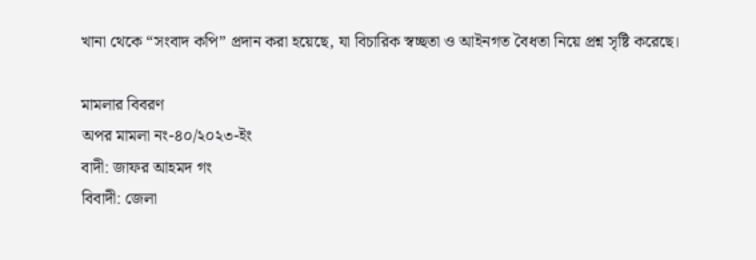খানা থেকে “সংবাদ কপি” প্রদান করা হয়েছে, যা বিচারিক স্বচ্ছতা ও আইনগত বৈধতা নিয়ে প্রশ্ন সৃষ্টি করেছে।

মামলার বিবরণ
অপর মামলা নং-৪০/২০২৩-ইং
বাদী: জাফর আহমদ গং
বিবাদী: জেলা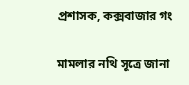প্রশাসক, কক্সবাজার গং

মামলার নথি সূত্রে জানা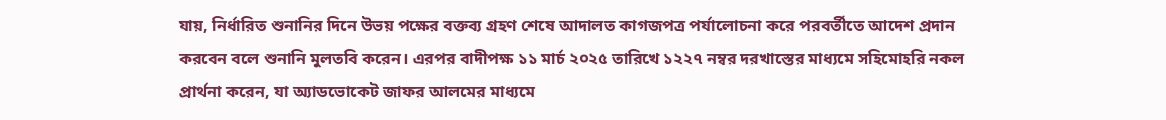যায়, নির্ধারিত শুনানির দিনে উভয় পক্ষের বক্তব্য গ্রহণ শেষে আদালত কাগজপত্র পর্যালোচনা করে পরবর্তীতে আদেশ প্রদান করবেন বলে শুনানি মুলতবি করেন। এরপর বাদীপক্ষ ১১ মার্চ ২০২৫ তারিখে ১২২৭ নম্বর দরখাস্তের মাধ্যমে সহিমোহরি নকল প্রার্থনা করেন, যা অ্যাডভোকেট জাফর আলমের মাধ্যমে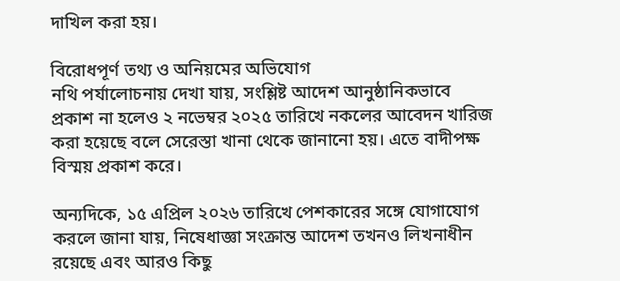দাখিল করা হয়।

বিরোধপূর্ণ তথ্য ও অনিয়মের অভিযোগ
নথি পর্যালোচনায় দেখা যায়, সংশ্লিষ্ট আদেশ আনুষ্ঠানিকভাবে প্রকাশ না হলেও ২ নভেম্বর ২০২৫ তারিখে নকলের আবেদন খারিজ করা হয়েছে বলে সেরেস্তা খানা থেকে জানানো হয়। এতে বাদীপক্ষ বিস্ময় প্রকাশ করে।

অন্যদিকে, ১৫ এপ্রিল ২০২৬ তারিখে পেশকারের সঙ্গে যোগাযোগ করলে জানা যায়, নিষেধাজ্ঞা সংক্রান্ত আদেশ তখনও লিখনাধীন রয়েছে এবং আরও কিছু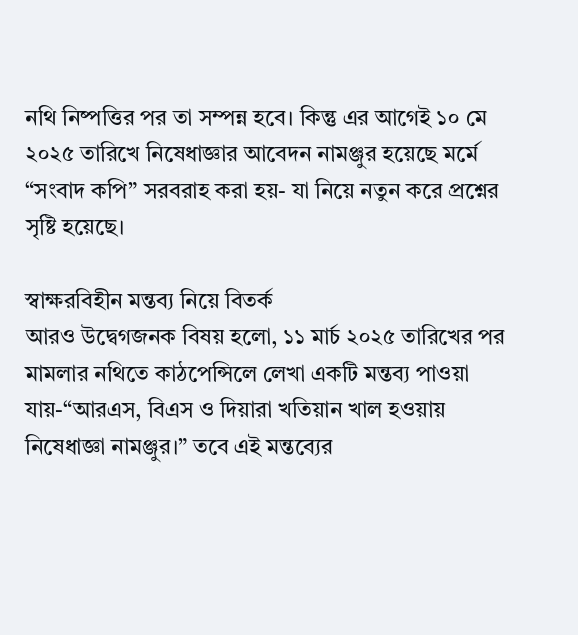নথি নিষ্পত্তির পর তা সম্পন্ন হবে। কিন্তু এর আগেই ১০ মে ২০২৫ তারিখে নিষেধাজ্ঞার আবেদন নামঞ্জুর হয়েছে মর্মে “সংবাদ কপি” সরবরাহ করা হয়- যা নিয়ে নতুন করে প্রশ্নের সৃষ্টি হয়েছে।

স্বাক্ষরবিহীন মন্তব্য নিয়ে বিতর্ক
আরও উদ্বেগজনক বিষয় হলো, ১১ মার্চ ২০২৫ তারিখের পর মামলার নথিতে কাঠপেন্সিলে লেখা একটি মন্তব্য পাওয়া যায়-“আরএস, বিএস ও দিয়ারা খতিয়ান খাল হওয়ায় নিষেধাজ্ঞা নামঞ্জুর।” তবে এই মন্তব্যের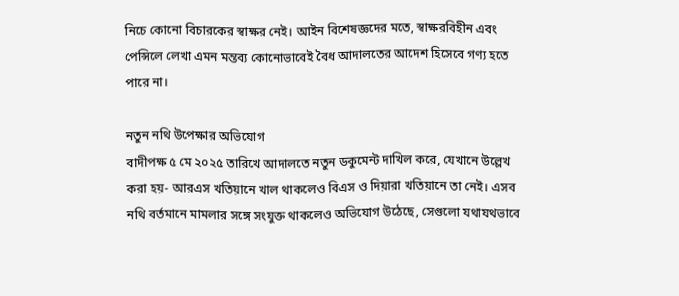নিচে কোনো বিচারকের স্বাক্ষর নেই। আইন বিশেষজ্ঞদের মতে, স্বাক্ষরবিহীন এবং পেন্সিলে লেখা এমন মন্তব্য কোনোভাবেই বৈধ আদালতের আদেশ হিসেবে গণ্য হতে পারে না।

নতুন নথি উপেক্ষার অভিযোগ
বাদীপক্ষ ৫ মে ২০২৫ তারিখে আদালতে নতুন ডকুমেন্ট দাখিল করে, যেখানে উল্লেখ করা হয়- আরএস খতিয়ানে খাল থাকলেও বিএস ও দিয়ারা খতিয়ানে তা নেই। এসব নথি বর্তমানে মামলার সঙ্গে সংযুক্ত থাকলেও অভিযোগ উঠেছে, সেগুলো যথাযথভাবে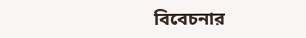বিবেচনার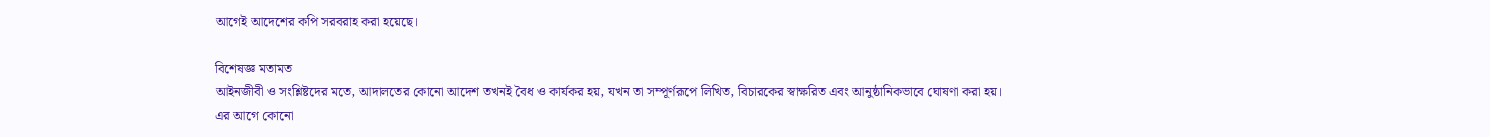আগেই আদেশের কপি সরবরাহ করা হয়েছে।

বিশেষজ্ঞ মতামত
আইনজীবী ও সংশ্লিষ্টদের মতে, আদালতের কোনো আদেশ তখনই বৈধ ও কার্যকর হয়, যখন তা সম্পূর্ণরূপে লিখিত, বিচারকের স্বাক্ষরিত এবং আনুষ্ঠানিকভাবে ঘোষণা করা হয়। এর আগে কোনো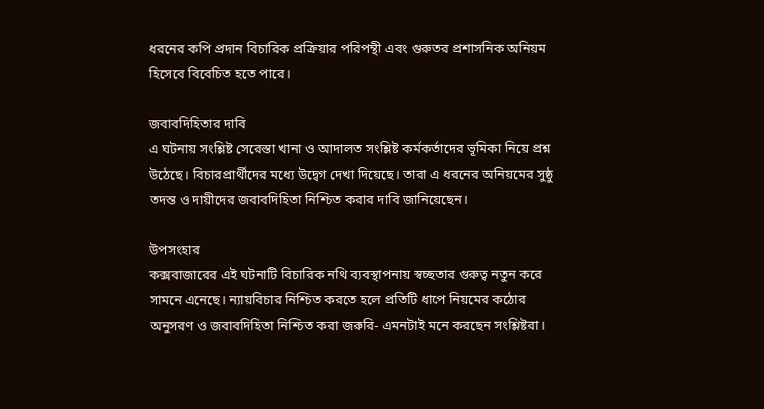ধরনের কপি প্রদান বিচারিক প্রক্রিয়ার পরিপন্থী এবং গুরুতর প্রশাসনিক অনিয়ম হিসেবে বিবেচিত হতে পারে।

জবাবদিহিতার দাবি
এ ঘটনায় সংশ্লিষ্ট সেরেস্তা খানা ও আদালত সংশ্লিষ্ট কর্মকর্তাদের ভূমিকা নিয়ে প্রশ্ন উঠেছে। বিচারপ্রার্থীদের মধ্যে উদ্বেগ দেখা দিয়েছে। তারা এ ধরনের অনিয়মের সুষ্ঠু তদন্ত ও দায়ীদের জবাবদিহিতা নিশ্চিত করার দাবি জানিয়েছেন।

উপসংহার
কক্সবাজারের এই ঘটনাটি বিচারিক নথি ব্যবস্থাপনায় স্বচ্ছতার গুরুত্ব নতুন করে সামনে এনেছে। ন্যায়বিচার নিশ্চিত করতে হলে প্রতিটি ধাপে নিয়মের কঠোর অনুসরণ ও জবাবদিহিতা নিশ্চিত করা জরুরি- এমনটাই মনে করছেন সংশ্লিষ্টরা।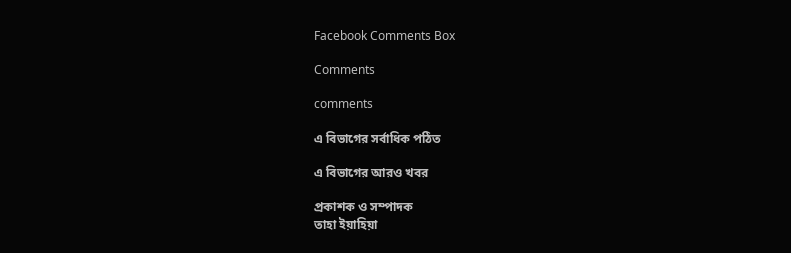Facebook Comments Box

Comments

comments

এ বিভাগের সর্বাধিক পঠিত

এ বিভাগের আরও খবর

প্রকাশক ও সম্পাদক
তাহা ইয়াহিয়া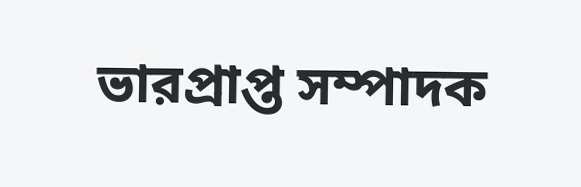ভারপ্রাপ্ত সম্পাদক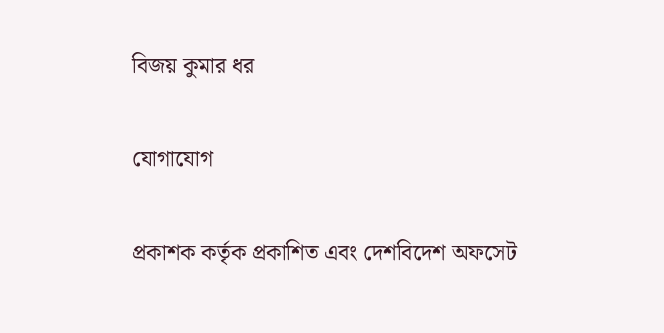বিজয় কুমার ধর

যোগাযোগ

প্রকাশক কর্তৃক প্রকাশিত এবং দেশবিদেশ অফসেট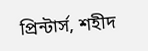প্রিন্টার্স, শহীদ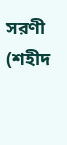সরণী (শহীদ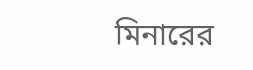মিনারের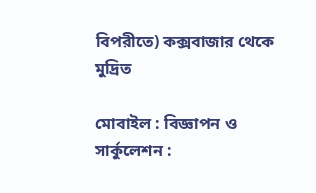বিপরীতে) কক্সবাজার থেকে মুদ্রিত

মোবাইল : বিজ্ঞাপন ও সার্কুলেশন :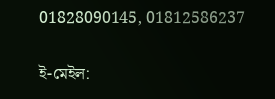01828090145, 01812586237

ই-মেইল: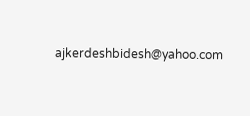ajkerdeshbidesh@yahoo.com